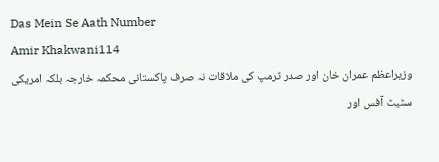Das Mein Se Aath Number
Amir Khakwani114
وزیراعظم عمران خان اور صدر ٹرمپ کی ملاقات نہ صرف پاکستانی محکمہ خارجہ بلکہ امریکی سٹیٹ آفس اور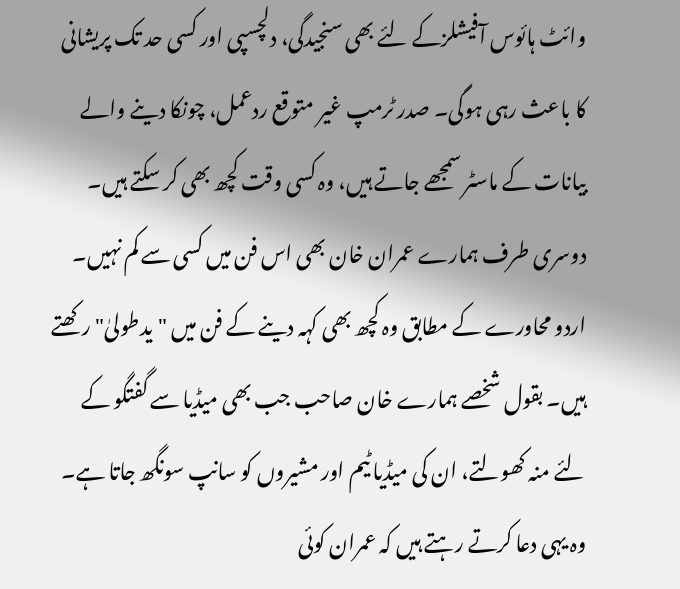وائٹ ہائوس آفیشلزکے لئے بھی سنجیدگی، دلچسپی اور کسی حد تک پریشانی کا باعث رہی ہوگی۔ صدر ٹرمپ غیر متوقع ردعمل، چونکا دینے والے بیانات کے ماسٹر سمجھے جاتے ہیں، وہ کسی وقت کچھ بھی کر سکتے ہیں۔ دوسری طرف ہمارے عمران خان بھی اس فن میں کسی سے کم نہیں۔ اردو محاورے کے مطابق وہ کچھ بھی کہہ دینے کے فن میں "یدطولیٰ" رکھتے ہیں۔ بقول شخصے ہمارے خان صاحب جب بھی میڈیا سے گفتگو کے لئے منہ کھولتے، ان کی میڈیا ٹیم اور مشیروں کو سانپ سونگھ جاتا ہے۔ وہ یہی دعا کرتے رہتے ہیں کہ عمران کوئی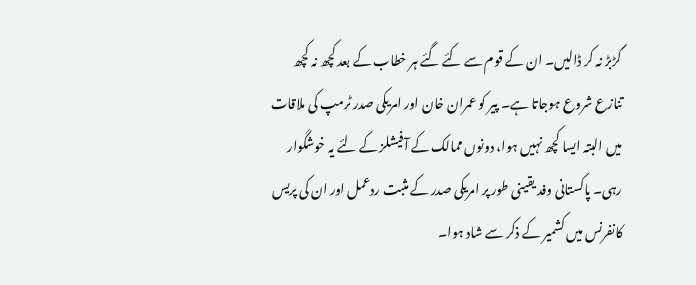گڑبڑ نہ کر ڈالیں۔ ان کے قوم سے کئے گئے ہر خطاب کے بعد کچھ نہ کچھ تنازع شروع ہوجاتا ہے۔ پیر کو عمران خان اور امریکی صدر ٹرمپ کی ملاقات میں البتہ ایسا کچھ نہیں ہوا، دونوں ممالک کے آفیشلز کے لئے یہ خوشگوار رہی۔ پاکستانی وفد یقینی طور پر امریکی صدر کے مثبت ردعمل اور ان کی پریس کانفرنس میں کشمیر کے ذکر سے شاد ہوا۔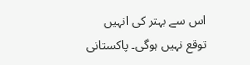اس سے بہتر کی انہیں توقع نہیں ہوگی۔ پاکستانی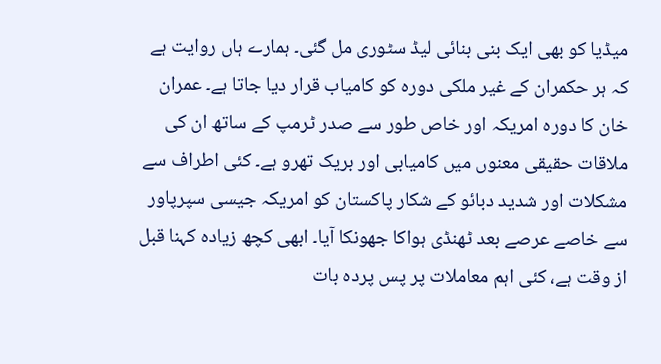میڈیا کو بھی ایک بنی بنائی لیڈ سٹوری مل گئی۔ ہمارے ہاں روایت ہے کہ ہر حکمران کے غیر ملکی دورہ کو کامیاب قرار دیا جاتا ہے۔ عمران خان کا دورہ امریکہ اور خاص طور سے صدر ٹرمپ کے ساتھ ان کی ملاقات حقیقی معنوں میں کامیابی اور بریک تھرو ہے۔ کئی اطراف سے مشکلات اور شدید دبائو کے شکار پاکستان کو امریکہ جیسی سپرپاور سے خاصے عرصے بعد ٹھنڈی ہواکا جھونکا آیا۔ ابھی کچھ زیادہ کہنا قبل از وقت ہے، کئی اہم معاملات پر پس پردہ بات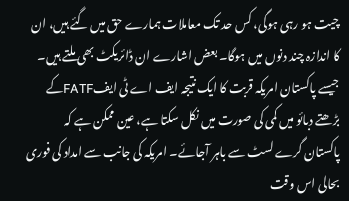چیت ہو رہی ہوگی، کس حد تک معاملات ہمارے حق میں گئے ہیں، ان کا اندازہ چند دنوں میں ہوگا۔ بعض اشارے ان ڈائریکٹ بھی ملتے ہیں۔ جیسے پاکستان امریکہ قربت کا ایک نتیجہ ایف اے ٹی ایفFATFکے بڑھتے دبائو میں کمی کی صورت میں نکل سکتا ہے، عین ممکن ہے کہ پاکستان گرے لسٹ سے باہر آجائے۔ امریکہ کی جانب سے امداد کی فوری بحالی اس وقت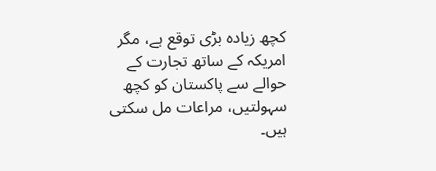کچھ زیادہ بڑی توقع ہے، مگر امریکہ کے ساتھ تجارت کے حوالے سے پاکستان کو کچھ سہولتیں، مراعات مل سکتی ہیں۔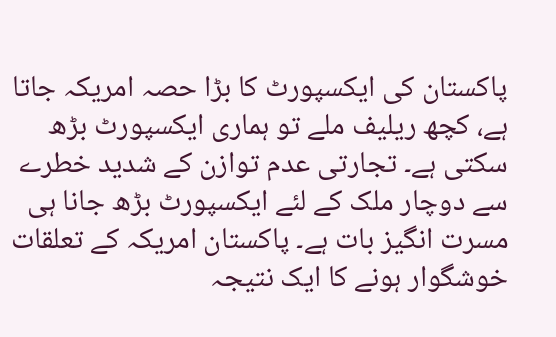پاکستان کی ایکسپورٹ کا بڑا حصہ امریکہ جاتا ہے، کچھ ریلیف ملے تو ہماری ایکسپورٹ بڑھ سکتی ہے۔ تجارتی عدم توازن کے شدید خطرے سے دوچار ملک کے لئے ایکسپورٹ بڑھ جانا ہی مسرت انگیز بات ہے۔ پاکستان امریکہ کے تعلقات خوشگوار ہونے کا ایک نتیجہ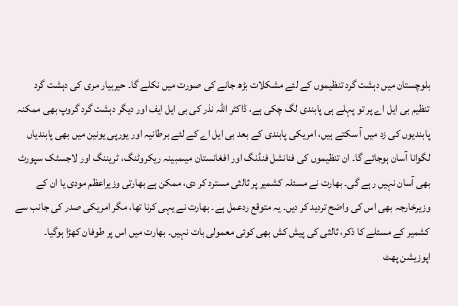بلوچستان میں دہشت گرد تنظیموں کے لئے مشکلات بڑھ جانے کی صورت میں نکلے گا۔ حیربیار مری کی دہشت گرد تنظیم بی ایل اے پر تو پہلے ہی پابندی لگ چکی ہے، ڈاکٹر اللہ نذر کی بی ایل ایف اور دیگر دہشت گرد گروپ بھی ممکنہ پابندیوں کی زد میں آ سکتے ہیں، امریکی پابندی کے بعد بی ایل اے کے لئے برطانیہ اور یورپی یونین میں بھی پابندیاں لگوانا آسان ہوجائے گا۔ ان تنظیموں کی فنانشل فنڈنگ اور افغانستان میںمبینہ ریکروٹنگ، ٹریننگ اور لاجسٹک سپورٹ بھی آسان نہیں رہے گی۔ بھارت نے مسئلہ کشمیر پر ثالثی مسترد کر دی، ممکن ہے بھارتی وزیراعظم مودی یا ان کے وزیرخارجہ بھی اس کی واضح تردید کر دیں۔ یہ متوقع ردعمل ہے۔ بھارت نے یہی کرنا تھا، مگر امریکی صدر کی جانب سے کشمیر کے مسئلے کا ذکر، ثالثی کی پیش کش بھی کوئی معمولی بات نہیں۔ بھارت میں اس پر طوفان کھڑا ہوگیا۔ اپوزیشن پھٹ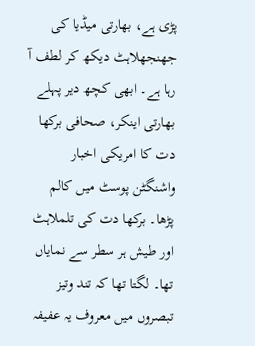پڑی ہے، بھارتی میڈیا کی جھنجھلاہٹ دیکھ کر لطف آ رہا ہے۔ ابھی کچھ دیر پہلے بھارتی اینکر، صحافی برکھا دت کا امریکی اخبار واشنگٹن پوسٹ میں کالم پڑھا۔ برکھا دت کی تلملاہٹ اور طیش ہر سطر سے نمایاں تھا۔ لگتا تھا کہ تند وتیز تبصروں میں معروف یہ عفیفہ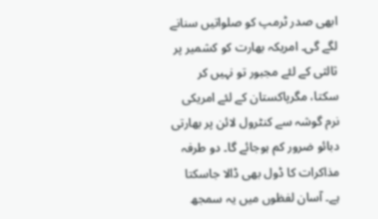ابھی صدر ٹرمپ کو صلواتیں سنانے لگے گی۔ امریکہ بھارت کو کشمیر پر ثالثی کے لئے مجبور تو نہیں کر سکتا، مگرپاکستان کے لئے امریکی نرم گوشہ سے کنٹرول لائن پر بھارتی دبائو ضرور کم ہوجائے گا۔ دو طرفہ مذاکرات کا ڈول بھی ڈالا جاسکتا ہے۔ آسان لفظوں میں یہ سمجھ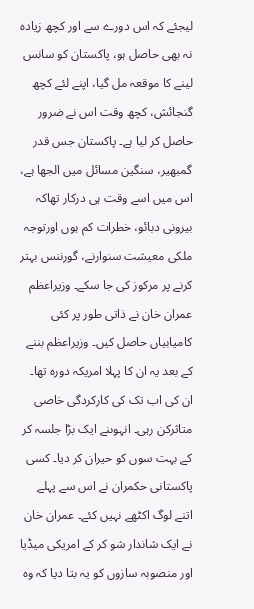لیجئے کہ اس دورے سے اور کچھ زیادہ نہ بھی حاصل ہو، پاکستان کو سانس لینے کا موقعہ مل گیا، اپنے لئے کچھ گنجائش، کچھ وقت اس نے ضرور حاصل کر لیا ہے۔ پاکستان جس قدر گمبھیر، سنگین مسائل میں الجھا ہے، اس میں اسے وقت ہی درکار تھاکہ بیرونی دبائو، خطرات کم ہوں اورتوجہ ملکی معیشت سنوارنے، گورننس بہتر کرنے پر مرکوز کی جا سکے۔ وزیراعظم عمران خان نے ذاتی طور پر کئی کامیابیاں حاصل کیں۔ وزیراعظم بننے کے بعد یہ ان کا پہلا امریکہ دورہ تھا۔ ان کی اب تک کی کارکردگی خاصی متاثرکن رہی۔ انہوںنے ایک بڑا جلسہ کر کے بہت سوں کو حیران کر دیا۔ کسی پاکستانی حکمران نے اس سے پہلے اتنے لوگ اکٹھے نہیں کئے۔ عمران خان نے ایک شاندار شو کر کے امریکی میڈیا اور منصوبہ سازوں کو یہ بتا دیا کہ وہ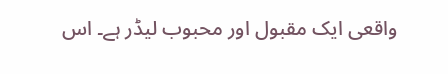واقعی ایک مقبول اور محبوب لیڈر ہے۔ اس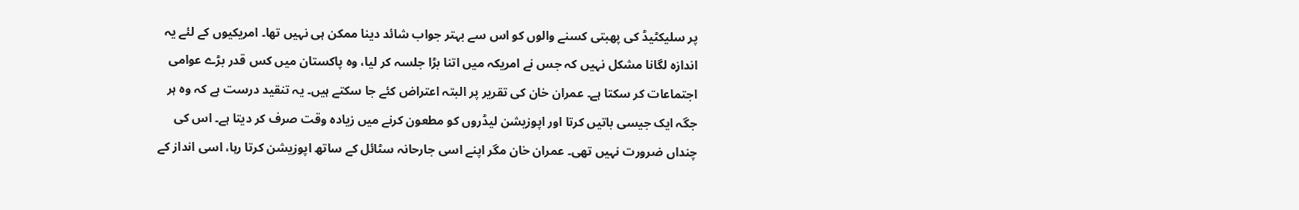پر سلیکٹیڈ کی پھبتی کسنے والوں کو اس سے بہتر جواب شائد دینا ممکن ہی نہیں تھا۔ امریکیوں کے لئے یہ اندازہ لگانا مشکل نہیں کہ جس نے امریکہ میں اتنا بڑا جلسہ کر لیا، وہ پاکستان میں کس قدر بڑے عوامی اجتماعات کر سکتا ہے۔ عمران خان کی تقریر پر البتہ اعتراض کئے جا سکتے ہیں۔ یہ تنقید درست ہے کہ وہ ہر جگہ ایک جیسی باتیں کرتا اور اپوزیشن لیڈروں کو مطعون کرنے میں زیادہ وقت صرف کر دیتا ہے۔ اس کی چنداں ضرورت نہیں تھی۔ عمران خان مگر اپنے اسی جارحانہ سٹائل کے ساتھ اپوزیشن کرتا رہا، اسی انداز کے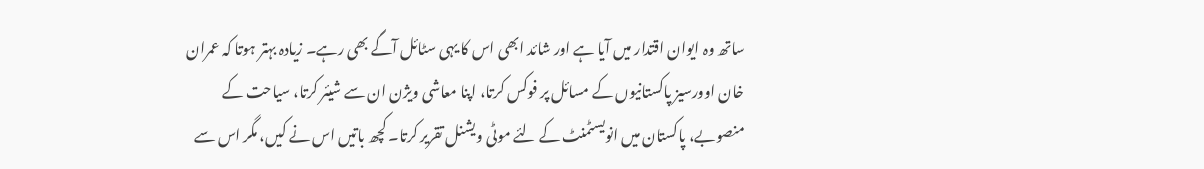ساتھ وہ ایوان اقتدار میں آیا ہے اور شائد ابھی اس کا یہی سٹائل آگے بھی رہے۔ زیادہ بہتر ہوتا کہ عمران خان اوورسیز پاکستانیوں کے مسائل پر فوکس کرتا، اپنا معاشی ویژن ان سے شیئر کرتا، سیاحت کے منصوبے، پاکستان میں انویسٹمنٹ کے لئے موٹی ویشنل تقریر کرتا۔ کچھ باتیں اس نے کیں، مگر اس سے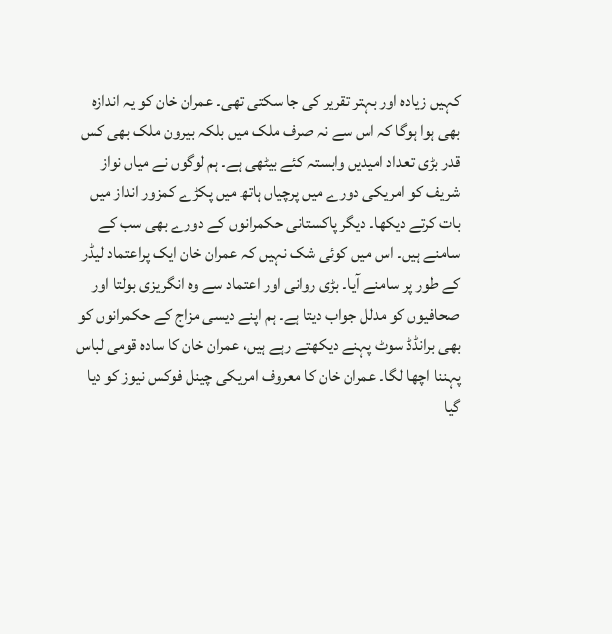کہیں زیادہ اور بہتر تقریر کی جا سکتی تھی۔ عمران خان کو یہ اندازہ بھی ہوا ہوگا کہ اس سے نہ صرف ملک میں بلکہ بیرون ملک بھی کس قدر بڑی تعداد امیدیں وابستہ کئے بیٹھی ہے۔ ہم لوگوں نے میاں نواز شریف کو امریکی دورے میں پرچیاں ہاتھ میں پکڑے کمزور انداز میں بات کرتے دیکھا۔ دیگر پاکستانی حکمرانوں کے دورے بھی سب کے سامنے ہیں۔ اس میں کوئی شک نہیں کہ عمران خان ایک پراعتماد لیڈر کے طور پر سامنے آیا۔ بڑی روانی اور اعتماد سے وہ انگریزی بولتا اور صحافیوں کو مدلل جواب دیتا ہے۔ ہم اپنے دیسی مزاج کے حکمرانوں کو بھی برانڈڈ سوٹ پہنے دیکھتے رہے ہیں، عمران خان کا سادہ قومی لباس پہننا اچھا لگا۔ عمران خان کا معروف امریکی چینل فوکس نیوز کو دیا گیا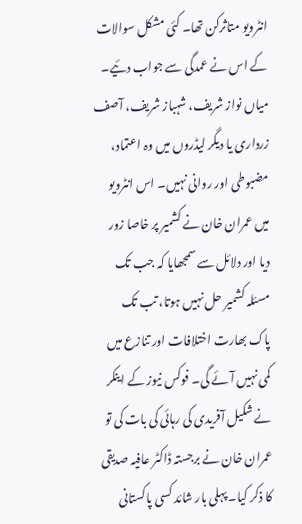انٹرویو متاثرکن تھا۔ کئی مشکل سوالات کے اس نے عمدگی سے جواب دئیے۔ میاں نواز شریف، شہباز شریف، آصف زرداری یا دیگر لیڈروں میں وہ اعتماد، مضبوطی اور روانی نہیں۔ اس انٹرویو میں عمران خان نے کشمیر پر خاصا زور دیا اور دلائل سے سمجھایا کہ جب تک مسئلہ کشمیر حل نہیں ہوتا، تب تک پاک بھارت اختلافات اور تنازع میں کمی نہیں آئے گی۔ فوکس نیوز کے اینکر نے شکیل آفریدی کی رہائی کی بات کی تو عمران خان نے برجستہ ڈاکٹر عافیہ صدیقی کا ذکر کیا۔ پہلی بار شائد کسی پاکستانی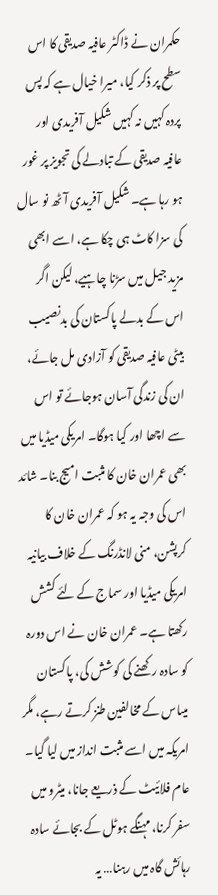حکمران نے ڈاکٹر عافیہ صدیقی کا اس سطح پر ذکر کیا، میرا خیال ہے کہ پس پردہ کہیں نہ کہیں شکیل آفریدی اور عافیہ صدیقی کے تبادلے کی تجویز پر غور ہو رہا ہے۔ شکیل آفریدی آٹھ نو سال کی سزا کاٹ ہی چکا ہے، اسے ابھی مزید جیل میں سڑنا چاہیے، لیکن اگر اس کے بدلے پاکستان کی بدنصیب بیٹی عافیہ صدیقی کو آزادی مل جائے، ان کی زندگی آسان ہوجائے تو اس سے اچھا اور کیا ہوگا۔ امریکی میڈیا میں بھی عمران خان کا مثبت امیج بنا۔ شائد اس کی وجہ یہ ہو کہ عمران خان کا کرپشن، منی لانڈرنگ کے خلاف بیانیہ امریکی میڈیا اور سماج کے لئے کشش رکھتا ہے۔ عمران خان نے اس دورہ کو سادہ رکھنے کی کوشش کی، پاکستان میںاس کے مخالفین طنز کرتے رہے، مگر امریکہ میں اسے مثبت انداز میں لیا گیا۔ عام فلائیٹ کے ذریعے جانا، میٹرو میں سفر کرنا، مہنگے ہوٹل کے بجائے سادہ رہائش گاہ میں رہنا… یہ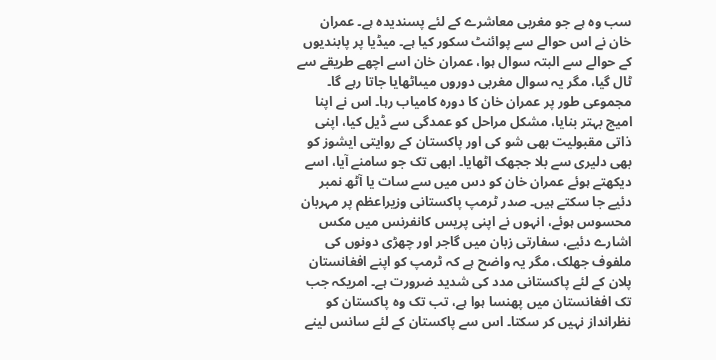سب وہ ہے جو مغربی معاشرے کے لئے پسندیدہ ہے۔ عمران خان نے اس حوالے سے پوائنٹ سکور کیا ہے۔ میڈیا پر پابندیوں کے حوالے سے البتہ سوال ہوا، عمران خان اسے اچھے طریقے سے ٹال گیا، مگر یہ سوال مغربی دوروں میںاٹھایا جاتا رہے گا۔ مجموعی طور پر عمران خان کا دورہ کامیاب رہا۔ اس نے اپنا امیج بہتر بنایا، مشکل مراحل کو عمدگی سے ڈیل کیا، اپنی ذاتی مقبولیت بھی شو کی اور پاکستان کے روایتی ایشوز کو بھی دلیری سے بلا ججھک اٹھایا۔ ابھی تک جو سامنے آیا، اسے دیکھتے ہوئے عمران خان کو دس میں سے سات یا آٹھ نمبر دئیے جا سکتے ہیں۔ صدر ٹرمپ پاکستانی وزیراعظم پر مہربان محسوس ہوئے، انہوں نے اپنی پریس کانفرنس میں مکس اشارے دئیے، سفارتی زبان میں گاجر اور چھڑی دونوں کی ملفوف جھلک، مگر یہ واضح ہے کہ ٹرمپ کو اپنے افغانستان پلان کے لئے پاکستانی مدد کی شدید ضرورت ہے۔ امریکہ جب تک افغانستان میں پھنسا ہوا ہے، تب تک وہ پاکستان کو نظرانداز نہیں کر سکتا۔ اس سے پاکستان کے لئے سانس لینے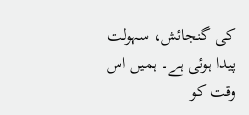کی گنجائش، سہولت پیدا ہوئی ہے۔ ہمیں اس وقت کو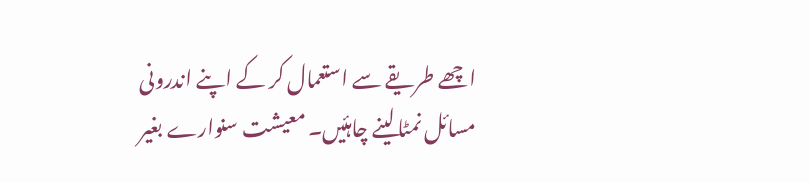اچھے طریقے سے استعمال کر کے اپنے اندرونی مسائل نمٹالینے چاہئیں۔ معیشت سنوارے بغیر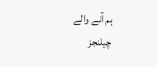ہم آنے والے چیلنجز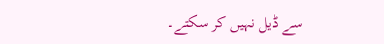سے ڈیل نہیں کر سکتے۔